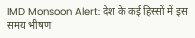IMD Monsoon Alert: देश के कई हिस्सों में इस समय भीषण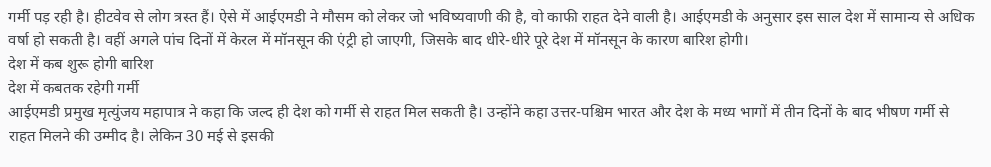गर्मी पड़ रही है। हीटवेव से लोग त्रस्त हैं। ऐसे में आईएमडी ने मौसम को लेकर जो भविष्यवाणी की है, वो काफी राहत देने वाली है। आईएमडी के अनुसार इस साल देश में सामान्य से अधिक वर्षा हो सकती है। वहीं अगले पांच दिनों में केरल में मॉनसून की एंट्री हो जाएगी, जिसके बाद धीरे-धीरे पूरे देश में मॉनसून के कारण बारिश होगी।
देश में कब शुरू होगी बारिश
देश में कबतक रहेगी गर्मी
आईएमडी प्रमुख मृत्युंजय महापात्र ने कहा कि जल्द ही देश को गर्मी से राहत मिल सकती है। उन्होंने कहा उत्तर-पश्चिम भारत और देश के मध्य भागों में तीन दिनों के बाद भीषण गर्मी से राहत मिलने की उम्मीद है। लेकिन 30 मई से इसकी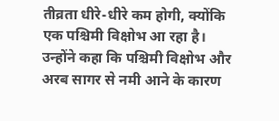तीव्रता धीरे-धीरे कम होगी, क्योंकि एक पश्चिमी विक्षोभ आ रहा है। उन्होंने कहा कि पश्चिमी विक्षोभ और अरब सागर से नमी आने के कारण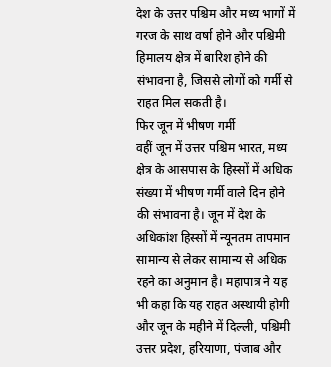देश के उत्तर पश्चिम और मध्य भागों में गरज के साथ वर्षा होने और पश्चिमी हिमालय क्षेत्र में बारिश होने की संभावना है, जिससे लोगों को गर्मी से राहत मिल सकती है।
फिर जून में भीषण गर्मी
वहीं जून में उत्तर पश्चिम भारत, मध्य क्षेत्र के आसपास के हिस्सों में अधिक संख्या में भीषण गर्मी वाले दिन होने की संभावना है। जून में देश के अधिकांश हिस्सों में न्यूनतम तापमान सामान्य से लेकर सामान्य से अधिक रहने का अनुमान है। महापात्र ने यह भी कहा कि यह राहत अस्थायी होगी और जून के महीने में दिल्ली, पश्चिमी उत्तर प्रदेश, हरियाणा, पंजाब और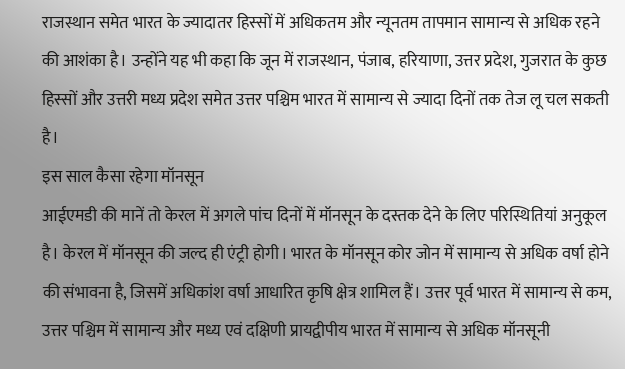राजस्थान समेत भारत के ज्यादातर हिस्सों में अधिकतम और न्यूनतम तापमान सामान्य से अधिक रहने की आशंका है। उन्होंने यह भी कहा कि जून में राजस्थान, पंजाब, हरियाणा, उत्तर प्रदेश, गुजरात के कुछ हिस्सों और उत्तरी मध्य प्रदेश समेत उत्तर पश्चिम भारत में सामान्य से ज्यादा दिनों तक तेज लू चल सकती है।
इस साल कैसा रहेगा मॉनसून
आईएमडी की मानें तो केरल में अगले पांच दिनों में मॉनसून के दस्तक देने के लिए परिस्थितियां अनुकूल है। केरल में मॉनसून की जल्द ही एंट्री होगी। भारत के मॉनसून कोर जोन में सामान्य से अधिक वर्षा होने की संभावना है, जिसमें अधिकांश वर्षा आधारित कृषि क्षेत्र शामिल हैं। उत्तर पूर्व भारत में सामान्य से कम, उत्तर पश्चिम में सामान्य और मध्य एवं दक्षिणी प्रायद्वीपीय भारत में सामान्य से अधिक मॉनसूनी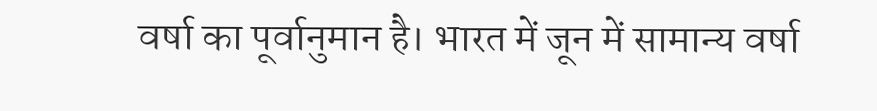वर्षा का पूर्वानुमान है। भारत में जून में सामान्य वर्षा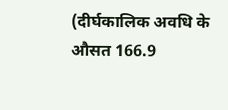(दीर्घकालिक अवधि के औसत 166.9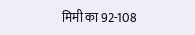मिमी का 92-108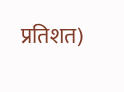प्रतिशत)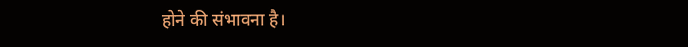होने की संभावना है।